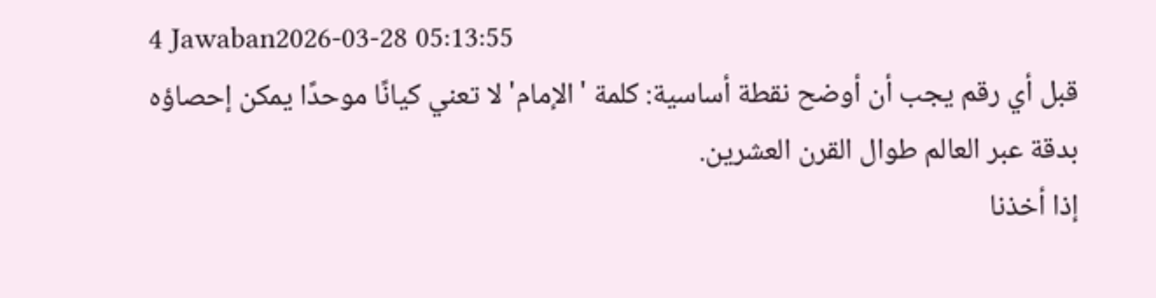4 Jawaban2026-03-28 05:13:55
قبل أي رقم يجب أن أوضح نقطة أساسية: كلمة 'الإمام' لا تعني كيانًا موحدًا يمكن إحصاؤه بدقة عبر العالم طوال القرن العشرين.
إذا أخذنا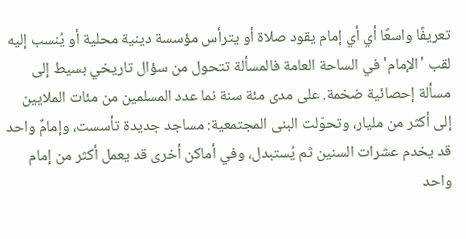تعريفًا واسعًا أي أي إمام يقود صلاة أو يترأس مؤسسة دينية محلية أو يُنسب إليه لقب 'الإمام' في الساحة العامة فالمسألة تتحول من سؤال تاريخي بسيط إلى مسألة إحصائية ضخمة. على مدى مئة سنة نما عدد المسلمين من مئات الملايين إلى أكثر من مليار، وتحوّلت البنى المجتمعية: مساجد جديدة تأسست، وإمامٌ واحد قد يخدم عشرات السنين ثم يُستبدل، وفي أماكن أخرى قد يعمل أكثر من إمام واحد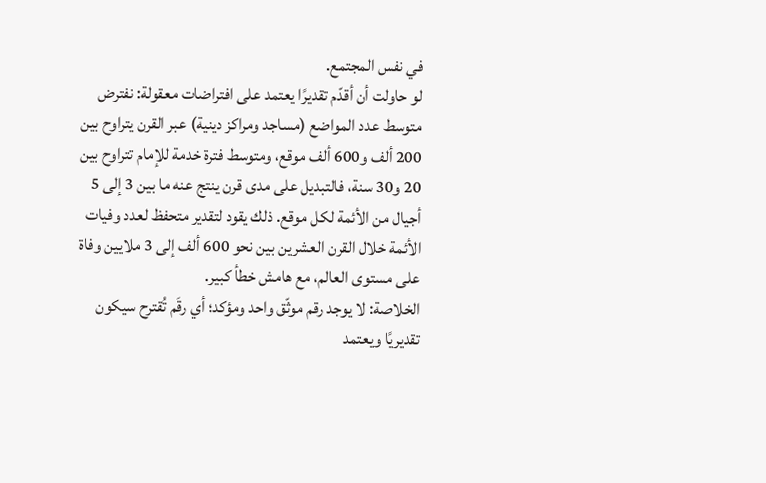في نفس المجتمع.
لو حاولت أن أقدّم تقديرًا يعتمد على افتراضات معقولة: نفترض متوسط عدد المواضع (مساجد ومراكز دينية) عبر القرن يتراوح بين 200 ألف و600 ألف موقع، ومتوسط فترة خدمة للإمام تتراوح بين 20 و30 سنة، فالتبديل على مدى قرن ينتج عنه ما بين 3 إلى 5 أجيال من الأئمة لكل موقع. ذلك يقود لتقدير متحفظ لعدد وفيات الأئمة خلال القرن العشرين بين نحو 600 ألف إلى 3 ملايين وفاة على مستوى العالم، مع هامش خطأ كبير.
الخلاصة: لا يوجد رقم موثّق واحد ومؤكد؛ أي رقَم تُقترح سيكون تقديريًا ويعتمد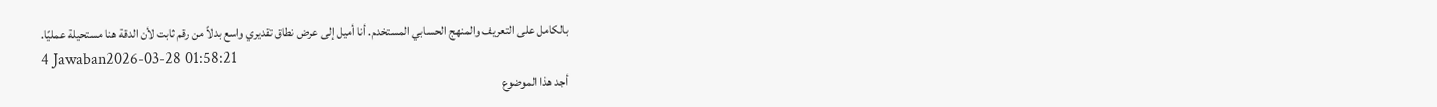بالكامل على التعريف والمنهج الحسابي المستخدم. أنا أميل إلى عرض نطاق تقديري واسع بدلاً من رقم ثابت لأن الدقة هنا مستحيلة عمليًا.
4 Jawaban2026-03-28 01:58:21
أجد هذا الموضوع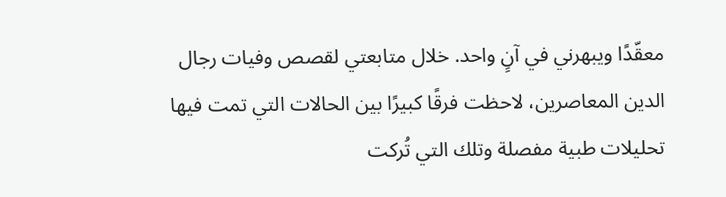معقّدًا ويبهرني في آنٍ واحد. خلال متابعتي لقصص وفيات رجال الدين المعاصرين، لاحظت فرقًا كبيرًا بين الحالات التي تمت فيها تحليلات طبية مفصلة وتلك التي تُركت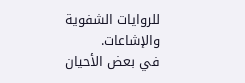للروايات الشفوية والإشاعات.
في بعض الأحيان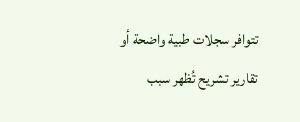تتوافر سجلات طبية واضحة أو تقارير تشريح تُظهر سبب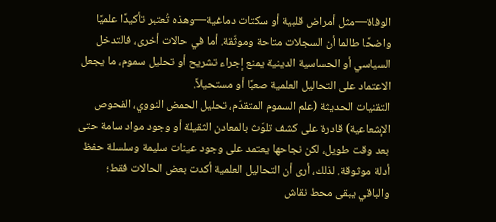الوفاة—مثل أمراض قلبية أو سكتات دماغية—وهذه تُعتبر تأكيدًا علميًا واضحًا طالما أن السجلات متاحة وموثّقة. أما في حالات أخرى، فالتدخل السياسي أو الحساسية الدينية يمنع إجراء تشريح أو تحليل سموم، ما يجعل الاعتماد على التحاليل العلمية صعبًا أو مستحيلاً.
التقنيات الحديثة (علم السموم المتقدّم، تحليل الحمض النووي، الفحوص الإشعاعية) قادرة على كشف تلوّث بالمعادن الثقيلة أو وجود مواد سامة حتى بعد وقت طويل، لكن نجاحها يعتمد على وجود عينات سليمة وسلسلة حفظ أدلة موثوقة. لذلك، أرى أن التحاليل العلمية أكدت بعض الحالات فقط؛ والباقي يبقى محط نقاش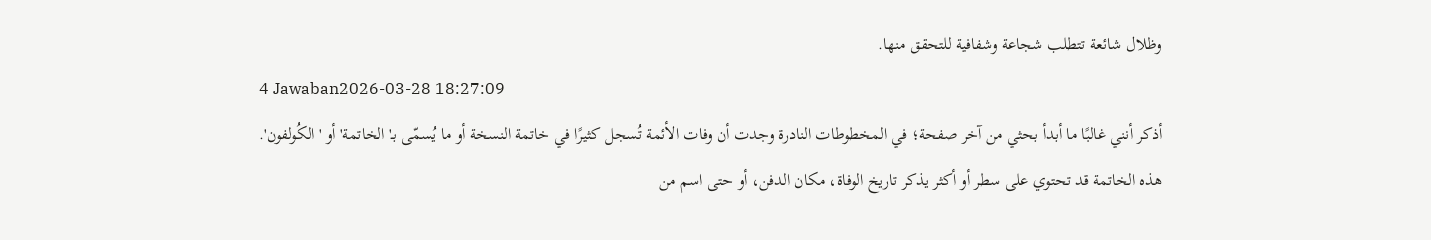وظلال شائعة تتطلب شجاعة وشفافية للتحقق منها.
4 Jawaban2026-03-28 18:27:09
أذكر أنني غالبًا ما أبدأ بحثي من آخر صفحة؛ في المخطوطات النادرة وجدت أن وفات الأئمة تُسجل كثيرًا في خاتمة النسخة أو ما يُسمّى بـ'الخاتمة' أو 'الكُولفون'.
هذه الخاتمة قد تحتوي على سطر أو أكثر يذكر تاريخ الوفاة، مكان الدفن، أو حتى اسم من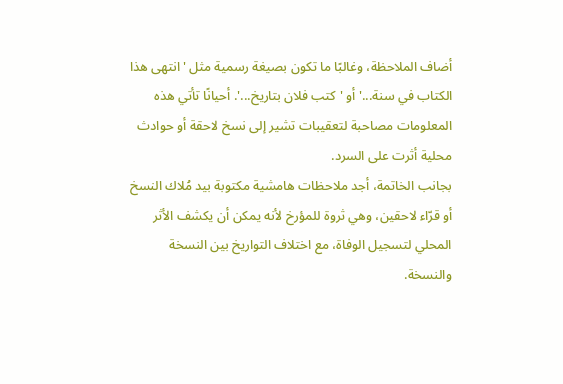أضاف الملاحظة، وغالبًا ما تكون بصيغة رسمية مثل 'انتهى هذا الكتاب في سنة...' أو 'كتب فلان بتاريخ...'. أحيانًا تأتي هذه المعلومات مصاحبة لتعقيبات تشير إلى نسخ لاحقة أو حوادث محلية أثرت على السرد.
بجانب الخاتمة، أجد ملاحظات هامشية مكتوبة بيد مُلاك النسخ أو قرّاء لاحقين، وهي ثروة للمؤرخ لأنه يمكن أن يكشف الأثر المحلي لتسجيل الوفاة، مع اختلاف التواريخ بين النسخة والنسخة.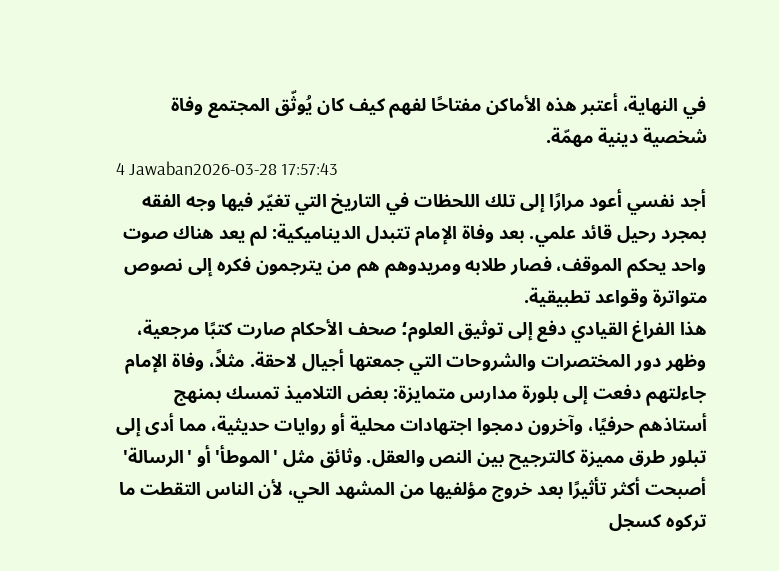في النهاية، أعتبر هذه الأماكن مفتاحًا لفهم كيف كان يُوثّق المجتمع وفاة شخصية دينية مهمّة.
4 Jawaban2026-03-28 17:57:43
أجد نفسي أعود مرارًا إلى تلك اللحظات في التاريخ التي تغيّر فيها وجه الفقه بمجرد رحيل قائد علمي. بعد وفاة الإمام تتبدل الديناميكية: لم يعد هناك صوت واحد يحكم الموقف، فصار طلابه ومريدوهم هم من يترجمون فكره إلى نصوص متواترة وقواعد تطبيقية.
هذا الفراغ القيادي دفع إلى توثيق العلوم؛ صحف الأحكام صارت كتبًا مرجعية، وظهر دور المختصرات والشروحات التي جمعتها أجيال لاحقة. مثلاً، وفاة الإمام جاءلتهم دفعت إلى بلورة مدارس متمايزة: بعض التلاميذ تمسك بمنهج أستاذهم حرفيًا، وآخرون دمجوا اجتهادات محلية أو روايات حديثية، مما أدى إلى تبلور طرق مميزة كالترجيح بين النص والعقل. وثائق مثل 'الموطأ' أو 'الرسالة' أصبحت أكثر تأثيرًا بعد خروج مؤلفيها من المشهد الحي، لأن الناس التقطت ما تركوه كسجل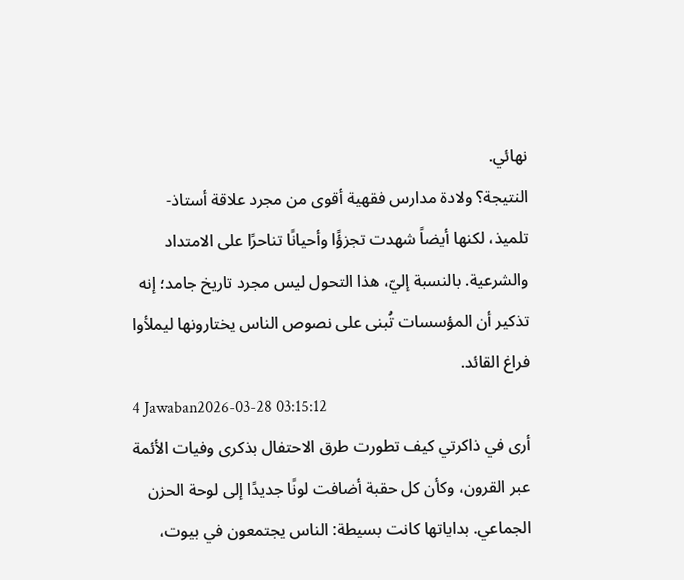نهائي.
النتيجة؟ ولادة مدارس فقهية أقوى من مجرد علاقة أستاذ-تلميذ، لكنها أيضاً شهدت تجزؤًا وأحيانًا تناحرًا على الامتداد والشرعية. بالنسبة إليّ، هذا التحول ليس مجرد تاريخ جامد؛ إنه تذكير أن المؤسسات تُبنى على نصوص الناس يختارونها ليملأوا فراغ القائد.
4 Jawaban2026-03-28 03:15:12
أرى في ذاكرتي كيف تطورت طرق الاحتفال بذكرى وفيات الأئمة عبر القرون، وكأن كل حقبة أضافت لونًا جديدًا إلى لوحة الحزن الجماعي. بداياتها كانت بسيطة: الناس يجتمعون في بيوت،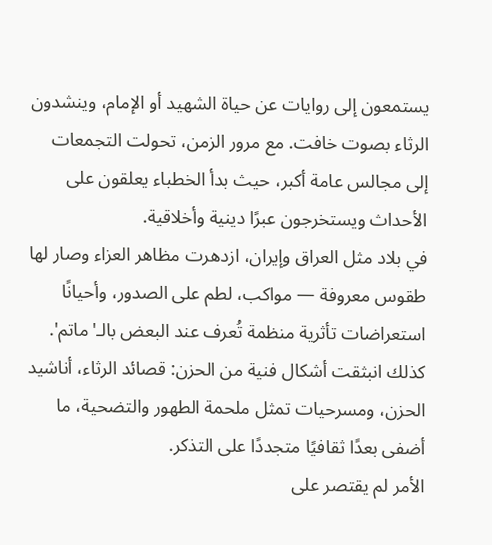يستمعون إلى روايات عن حياة الشهيد أو الإمام، وينشدون الرثاء بصوت خافت. مع مرور الزمن، تحولت التجمعات إلى مجالس عامة أكبر، حيث بدأ الخطباء يعلقون على الأحداث ويستخرجون عبرًا دينية وأخلاقية.
في بلاد مثل العراق وإيران، ازدهرت مظاهر العزاء وصار لها طقوس معروفة — مواكب، لطم على الصدور، وأحيانًا استعراضات تأثرية منظمة تُعرف عند البعض بالـ'ماتم'. كذلك انبثقت أشكال فنية من الحزن: قصائد الرثاء، أناشيد الحزن، ومسرحيات تمثل ملحمة الطهور والتضحية، ما أضفى بعدًا ثقافيًا متجددًا على التذكر.
الأمر لم يقتصر على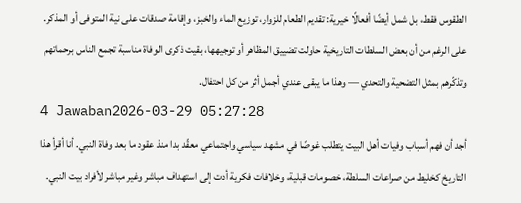الطقوس فقط، بل شمل أيضًا أفعالًا خيرية: تقديم الطعام للزوار، توزيع الماء والخبز، وإقامة صدقات على نية المتوفى أو المذكر. على الرغم من أن بعض السلطات التاريخية حاولت تضييق المظاهر أو توجيهها، بقيت ذكرى الوفاة مناسبة تجمع الناس برحماتهم وتذكّرهم بمثل التضحية والتحدي — وهذا ما يبقى عندي أجمل أثر من كل احتفال.
4 Jawaban2026-03-29 05:27:28
أجد أن فهم أسباب وفيات أهل البيت يتطلب غوصًا في مشهد سياسي واجتماعي معقّد بدا منذ عقود ما بعد وفاة النبي. أنا أقرأ هذا التاريخ كخليط من صراعات السلطة، خصومات قبلية، وخلافات فكرية أدت إلى استهداف مباشر وغير مباشر لأفراد بيت النبي.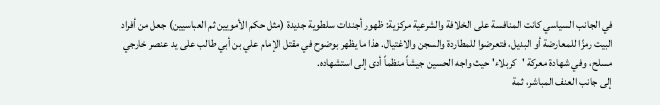في الجانب السياسي كانت المنافسة على الخلافة والشرعية مركزية: ظهور أجندات سلطوية جديدة (مثل حكم الأمويين ثم العباسيين) جعل من أفراد البيت رمزًا للمعارضة أو البديل، فتعرضوا للمطاردة والسجن والاغتيال. هذا ما يظهر بوضوح في مقتل الإمام علي بن أبي طالب على يد عنصر خارجي مسلح، وفي شهادة معركة 'كربلاء' حيث واجه الحسين جيشاً منظماً أدى إلى استشهاده.
إلى جانب العنف المباشر، ثمة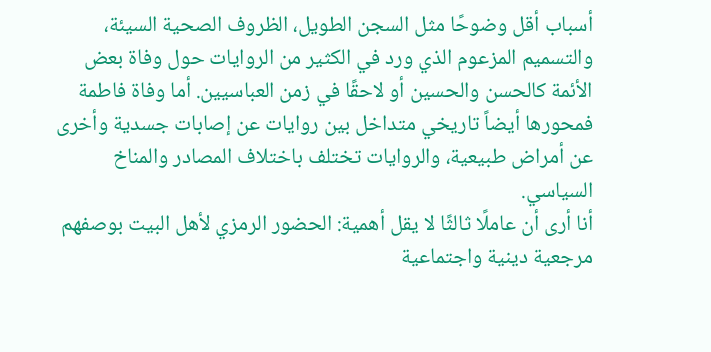أسباب أقل وضوحًا مثل السجن الطويل، الظروف الصحية السيئة، والتسميم المزعوم الذي ورد في الكثير من الروايات حول وفاة بعض الأئمة كالحسن والحسين أو لاحقًا في زمن العباسيين. أما وفاة فاطمة فمحورها أيضاً تاريخي متداخل بين روايات عن إصابات جسدية وأخرى عن أمراض طبيعية، والروايات تختلف باختلاف المصادر والمناخ السياسي.
أنا أرى أن عاملًا ثالثًا لا يقل أهمية: الحضور الرمزي لأهل البيت بوصفهم مرجعية دينية واجتماعية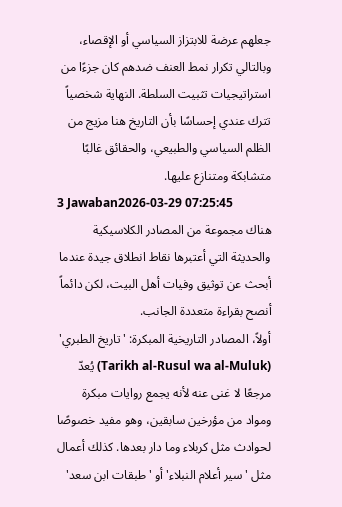جعلهم عرضة للابتزاز السياسي أو الإقصاء، وبالتالي تكرار نمط العنف ضدهم كان جزءًا من استراتيجيات تثبيت السلطة. النهاية شخصياً تترك عندي إحساسًا بأن التاريخ هنا مزيج من الظلم السياسي والطبيعي، والحقائق غالبًا متشابكة ومتنازع عليها.
3 Jawaban2026-03-29 07:25:45
هناك مجموعة من المصادر الكلاسيكية والحديثة التي أعتبرها نقاط انطلاق جيدة عندما أبحث عن توثيق وفيات أهل البيت، لكن دائماً أنصح بقراءة متعددة الجانب.
أولاً، المصادر التاريخية المبكرة: 'تاريخ الطبري' (Tarikh al-Rusul wa al-Muluk) يُعدّ مرجعًا لا غنى عنه لأنه يجمع روايات مبكرة ومواد من مؤرخين سابقين، وهو مفيد خصوصًا لحوادث مثل كربلاء وما دار بعدها. كذلك أعمال مثل 'سير أعلام النبلاء' أو 'طبقات ابن سعد'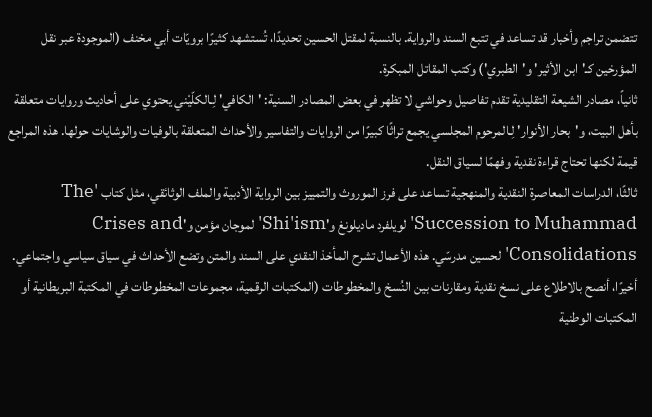تتضمن تراجم وأخبار قد تساعد في تتبع السند والرواية. بالنسبة لمقتل الحسين تحديدًا، تُستشهد كثيرًا برويّات أبي مخنف (الموجودة عبر نقل المؤرخين كـ'ابن الأثير' و'الطبري') وكتب المقاتل المبكرة.
ثانياً، مصادر الشيعة التقليدية تقدم تفاصيل وحواشي لا تظهر في بعض المصادر السنية: 'الكافي' لِـالكلّيْني يحتوي على أحاديث وروايات متعلقة بأهل البيت، و'بحار الأنوار' لِـالمرحوم المجلسي يجمع تراثًا كبيرًا من الروايات والتفاسير والأحداث المتعلقة بالوفيات والوشايات حولها. هذه المراجع قيمة لكنها تحتاج قراءة نقدية وفهمًا لسياق النقل.
ثالثًا، الدراسات المعاصرة النقدية والمنهجية تساعد على فرز الموروث والتمييز بين الرواية الأدبية والملف الوثائقي، مثل كتاب 'The Succession to Muhammad' لويلفرد ماديلونغ و'Shi'ism' لموجان مؤمن و'Crises and Consolidations' لحسين مدرسّي. هذه الأعمال تشرح المأخذ النقدي على السند والمتن وتضع الأحداث في سياق سياسي واجتماعي.
أخيرًا، أنصح بالاطلاع على نسخ نقدية ومقارنات بين النُسخ والمخطوطات (المكتبات الرقمية، مجموعات المخطوطات في المكتبة البريطانية أو المكتبات الوطنية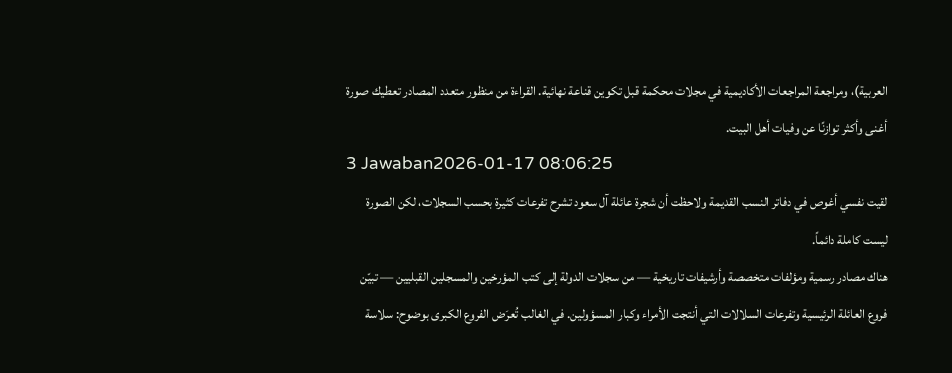العربية)، ومراجعة المراجعات الأكاديمية في مجلات محكمة قبل تكوين قناعة نهائية. القراءة من منظور متعدد المصادر تعطيك صورة أغنى وأكثر توازنًا عن وفيات أهل البيت.
3 Jawaban2026-01-17 08:06:25
لقيت نفسي أغوص في دفاتر النسب القديمة ولاحظت أن شجرة عائلة آل سعود تشرح تفرعات كثيرة بحسب السجلات، لكن الصورة ليست كاملة دائماً.
هناك مصادر رسمية ومؤلفات متخصصة وأرشيفات تاريخية — من سجلات الدولة إلى كتب المؤرخين والمسجلين القبليين — تبيّن فروع العائلة الرئيسية وتفرعات السلالات التي أنتجت الأمراء وكبار المسؤولين. في الغالب تُعرَض الفروع الكبرى بوضوح: سلاسة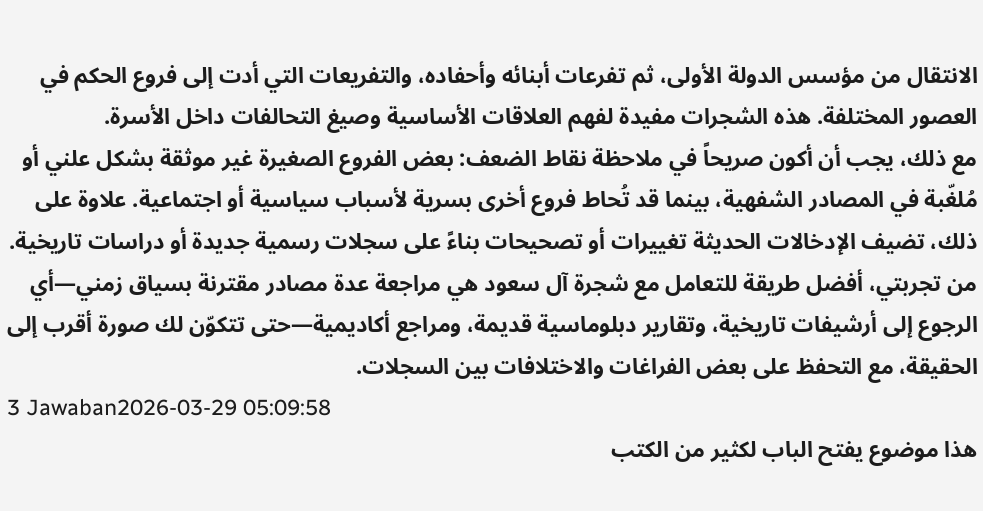الانتقال من مؤسس الدولة الأولى، ثم تفرعات أبنائه وأحفاده، والتفريعات التي أدت إلى فروع الحكم في العصور المختلفة. هذه الشجرات مفيدة لفهم العلاقات الأساسية وصيغ التحالفات داخل الأسرة.
مع ذلك، يجب أن أكون صريحاً في ملاحظة نقاط الضعف: بعض الفروع الصغيرة غير موثقة بشكل علني أو مُلغّبة في المصادر الشفهية، بينما قد تُحاط فروع أخرى بسرية لأسباب سياسية أو اجتماعية. علاوة على ذلك، تضيف الإدخالات الحديثة تغييرات أو تصحيحات بناءً على سجلات رسمية جديدة أو دراسات تاريخية. من تجربتي، أفضل طريقة للتعامل مع شجرة آل سعود هي مراجعة عدة مصادر مقترنة بسياق زمني—أي الرجوع إلى أرشيفات تاريخية، وتقارير دبلوماسية قديمة، ومراجع أكاديمية—حتى تتكوّن لك صورة أقرب إلى الحقيقة، مع التحفظ على بعض الفراغات والاختلافات بين السجلات.
3 Jawaban2026-03-29 05:09:58
هذا موضوع يفتح الباب لكثير من الكتب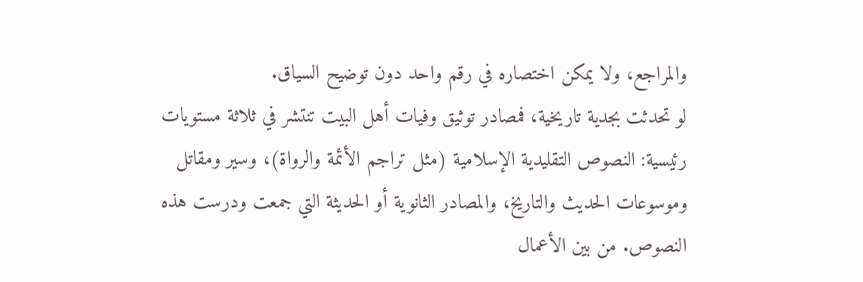والمراجع، ولا يمكن اختصاره في رقم واحد دون توضيح السياق.
لو تحدثت بجدية تاريخية، فمصادر توثيق وفيات أهل البيت تنتشر في ثلاثة مستويات رئيسية: النصوص التقليدية الإسلامية (مثل تراجم الأئمة والرواة)، وسير ومقاتل وموسوعات الحديث والتاريخ، والمصادر الثانوية أو الحديثة التي جمعت ودرست هذه النصوص. من بين الأعمال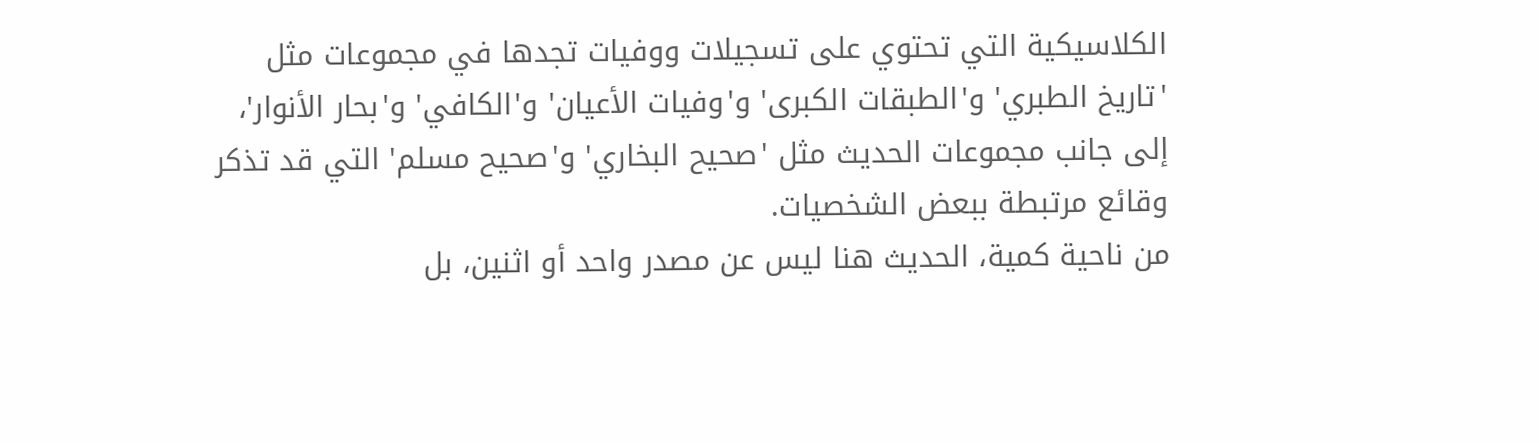الكلاسيكية التي تحتوي على تسجيلات ووفيات تجدها في مجموعات مثل 'تاريخ الطبري' و'الطبقات الكبرى' و'وفيات الأعيان' و'الكافي' و'بحار الأنوار'، إلى جانب مجموعات الحديث مثل 'صحيح البخاري' و'صحيح مسلم' التي قد تذكر وقائع مرتبطة ببعض الشخصيات.
من ناحية كمية، الحديث هنا ليس عن مصدر واحد أو اثنين، بل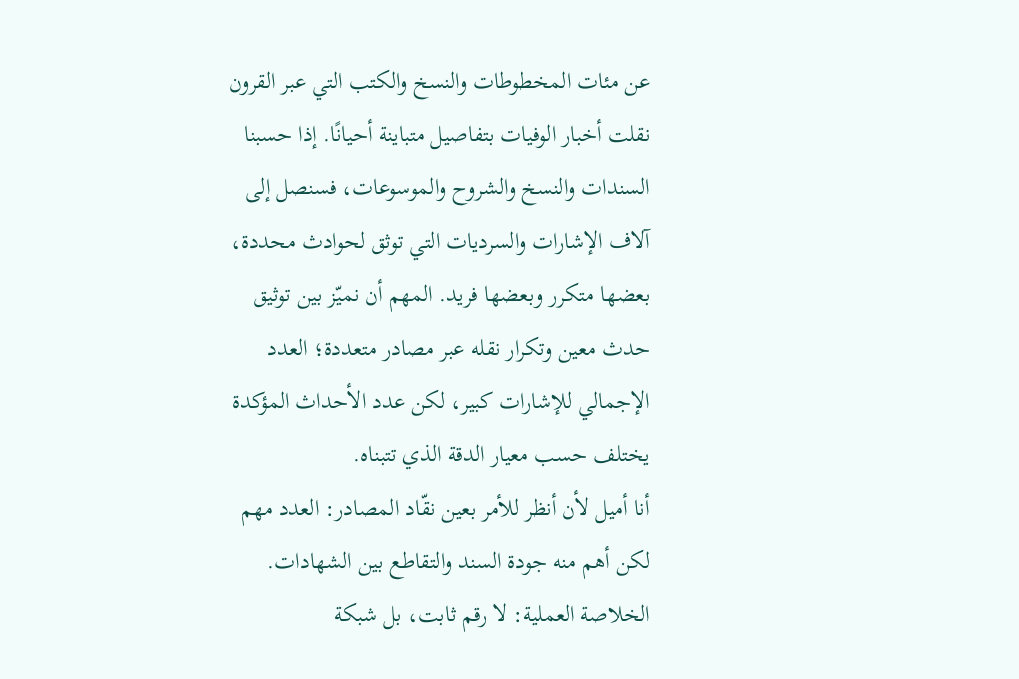عن مئات المخطوطات والنسخ والكتب التي عبر القرون نقلت أخبار الوفيات بتفاصيل متباينة أحيانًا. إذا حسبنا السندات والنسخ والشروح والموسوعات، فسنصل إلى آلاف الإشارات والسرديات التي توثق لحوادث محددة، بعضها متكرر وبعضها فريد. المهم أن نميّز بين توثيق حدث معين وتكرار نقله عبر مصادر متعددة؛ العدد الإجمالي للإشارات كبير، لكن عدد الأحداث المؤكدة يختلف حسب معيار الدقة الذي تتبناه.
أنا أميل لأن أنظر للأمر بعين نقّاد المصادر: العدد مهم لكن أهم منه جودة السند والتقاطع بين الشهادات. الخلاصة العملية: لا رقم ثابت، بل شبكة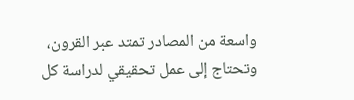واسعة من المصادر تمتد عبر القرون، وتحتاج إلى عمل تحقيقي لدراسة كل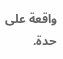واقعة على حدة.